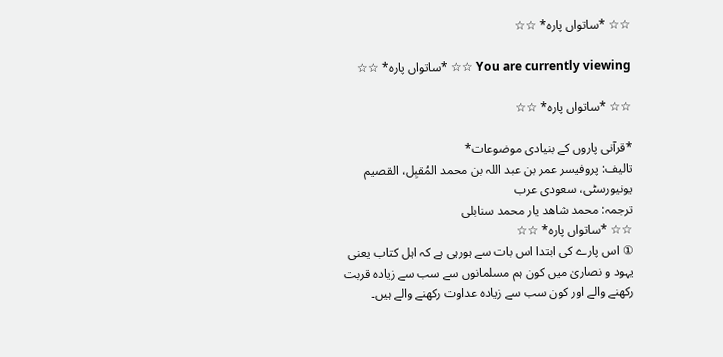☆☆ *ساتواں پارہ* ☆☆

You are currently viewing ☆☆ *ساتواں پارہ* ☆☆

☆☆ *ساتواں پارہ* ☆☆

*قرآنی پاروں کے بنیادی موضوعات*
تالیف: پروفیسر عمر بن عبد اللہ بن محمد المُقبِل، القصیم یونیورسٹی، سعودی عرب
ترجمہ: محمد شاهد یار محمد سنابلی
☆☆ *ساتواں پارہ* ☆☆
① اس پارے کی ابتدا اس بات سے ہورہی ہے کہ اہل کتاب یعنی یہود و نصاریٰ میں کون ہم مسلمانوں سے سب سے زیادہ قربت رکھنے والے اور کون سب سے زیادہ عداوت رکھنے والے ہیں۔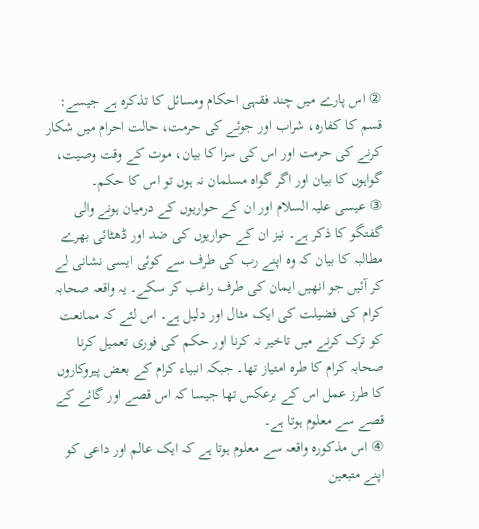② اس پارے میں چند فقہی احکام ومسائل کا تذکرہ ہے جیسے: قسم کا کفارہ، شراب اور جوئے کی حرمت، حالت احرام میں شکار کرنے کی حرمت اور اس کی سزا کا بیان، موت کے وقت وصیت، گواہوں کا بیان اور اگر گواہ مسلمان نہ ہوں تو اس کا حکم۔
③ عیسی علیہ السلام اور ان کے حواریوں کے درمیان ہونے والی گفتگو کا ذکر ہے۔ نیز ان کے حواریوں کی ضد اور ڈھٹائی بھرے مطالبہ کا بیان کہ وہ اپنے رب کی طرف سے کوئی ایسی نشانی لے کر آئیں جو انھیں ایمان کی طرف راغب کر سکے۔ یہ واقعہ صحابہ کرام کی فضیلت کی ایک مثال اور دلیل ہے۔ اس لئے کہ ممانعت کو ترک کرنے میں تاخیر نہ کرنا اور حکم کی فوری تعمیل کرنا صحابہ کرام کا طرہ امتیاز تھا۔ جبکہ انبیاء کرام کے بعض پیروکاروں کا طرز عمل اس کے برعکس تھا جیسا کہ اس قصے اور گائے کے قصے سے معلوم ہوتا ہے۔
④ اس مذکورہ واقعہ سے معلوم ہوتا ہے کہ ایک عالم اور داعی کو اپنے متبعین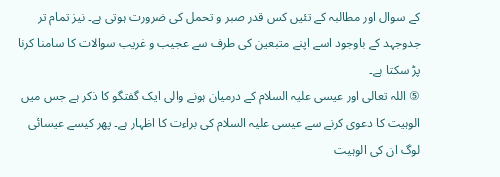کے سوال اور مطالبہ کے تئیں کس قدر صبر و تحمل کی ضرورت ہوتی ہے۔ نیز تمام تر جدوجہد کے باوجود اسے اپنے متبعین کی طرف سے عجیب و غریب سوالات کا سامنا کرنا پڑ سکتا ہے۔
⑤ اللہ تعالی اور عیسی علیہ السلام کے درمیان ہونے والی ایک گفتگو کا ذکر ہے جس میں الوہیت کا دعوی کرنے سے عیسی علیہ السلام کی براءت کا اظہار ہے۔ پھر کیسے عیسائی لوگ ان کی الوہیت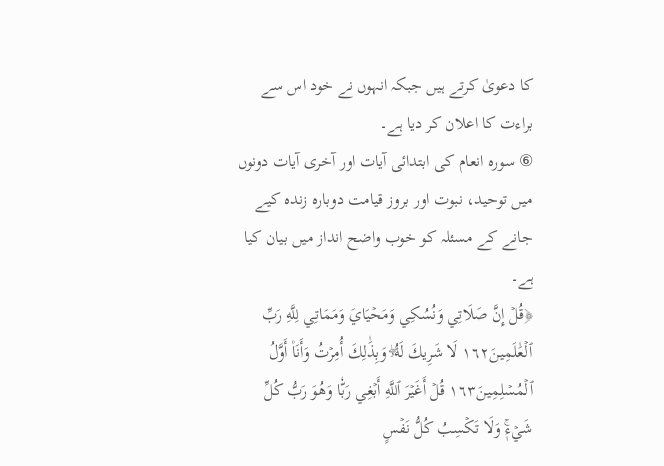کا دعویٰ کرتے ہیں جبکہ انہوں نے خود اس سے براءت کا اعلان کر دیا ہے۔
⑥ سورہ انعام کی ابتدائی آیات اور آخری آیات دونوں میں توحید، نبوت اور بروز قیامت دوبارہ زندہ کیے جانے کے مسئلہ کو خوب واضح انداز میں بیان کیا ہے۔
﴿قُلۡ إِنَّ صَلَاتِي وَنُسُكِي وَمَحۡيَايَ وَمَمَاتِي لِلَّهِ رَبِّ ٱلۡعَٰلَمِينَ١٦٢ لَا شَرِيكَ لَهُۥۖ وَبِذَٰلِكَ أُمِرۡتُ وَأَنَا۠ أَوَّلُ ٱلۡمُسۡلِمِينَ١٦٣ قُلۡ أَغَيۡرَ ٱللَّهِ أَبۡغِي رَبّٗا وَهُوَ رَبُّ كُلِّ شَيۡءٖۚ وَلَا تَكۡسِبُ كُلُّ نَفۡسٍ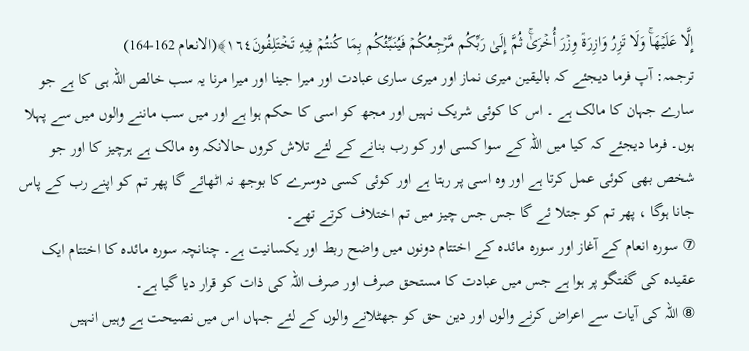إِلَّا عَلَيۡهَاۚ وَلَا تَزِرُ وَازِرَةٞ وِزۡرَ أُخۡرَىٰۚ ثُمَّ إِلَىٰ رَبِّكُم مَّرۡجِعُكُمۡ فَيُنَبِّئُكُم بِمَا كُنتُمۡ فِيهِ تَخۡتَلِفُونَ١٦٤﴾(الانعام 162-164)
ترجمہ: آپ فرما دیجئے کہ بالیقین میری نماز اور میری ساری عبادت اور میرا جینا اور میرا مرنا یہ سب خالص اللہ ہی کا ہے جو سارے جہان کا مالک ہے ۔ اس کا کوئی شریک نہیں اور مجھ کو اسی کا حکم ہوا ہے اور میں سب ماننے والوں میں سے پہلا ہوں۔ فرما دیجئے کہ کیا میں اللہ کے سوا کسی اور کو رب بنانے کے لئے تلاش کروں حالانکہ وہ مالک ہے ہرچیز کا اور جو شخص بھی کوئی عمل کرتا ہے اور وہ اسی پر رہتا ہے اور کوئی کسی دوسرے کا بوجھ نہ اٹھائے گا پھر تم کو اپنے رب کے پاس جانا ہوگا ، پھر تم کو جتلا ئے گا جس جس چیز میں تم اختلاف کرتے تھے۔
⑦ سورہ انعام کے آغاز اور سورہ مائدہ کے اختتام دونوں میں واضح ربط اور یکسانیت ہے۔ چنانچہ سورہ مائدہ کا اختتام ایک عقیدہ کی گفتگو پر ہوا ہے جس میں عبادت کا مستحق صرف اور صرف اللہ کی ذات کو قرار دیا گیا ہے۔
⑧ اللہ کی آیات سے اعراض کرنے والوں اور دین حق کو جھٹلانے والوں کے لئے جہاں اس میں نصیحت ہے وہیں انہیں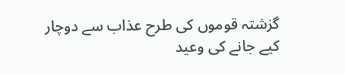گزشتہ قوموں کی طرح عذاب سے دوچار کیے جانے کی وعید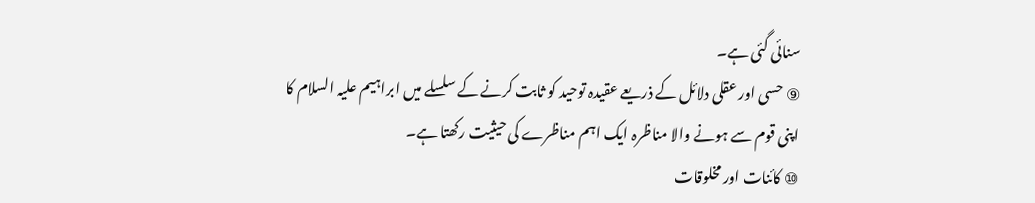سنائی گئی ہے۔
⑨ حسی اور عقلی دلائل کے ذریعے عقیدہ توحید کو ثابت کرنے کے سلسلے میں ابراہیم علیہ السلام کا اپنی قوم سے ہونے والا مناظرہ ایک اہم مناظرے کی حیثیت رکھتا ہے۔
⑩ کائنات اور مخلوقات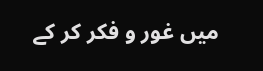میں غور و فکر کر کے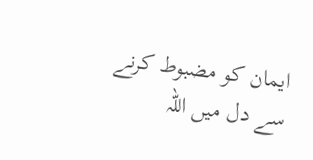ایمان کو مضبوط کرنے سے دل میں اللہ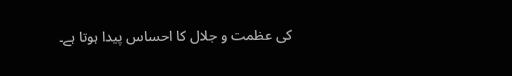کی عظمت و جلال کا احساس پیدا ہوتا ہے۔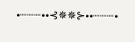•┈┈┈••⊰✵✵⊱••┈┈┈•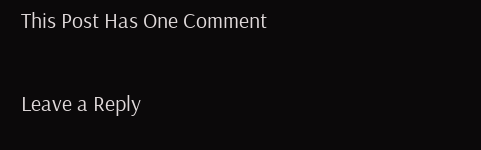This Post Has One Comment

Leave a Reply